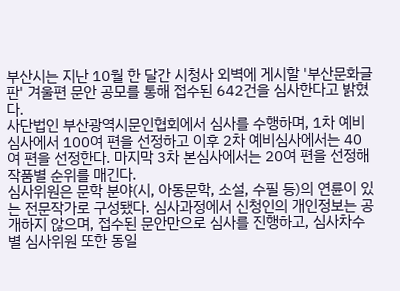부산시는 지난 10월 한 달간 시청사 외벽에 게시할 '부산문화글판' 겨울편 문안 공모를 통해 접수된 642건을 심사한다고 밝혔다.
사단법인 부산광역시문인협회에서 심사를 수행하며, 1차 예비심사에서 100여 편을 선정하고 이후 2차 예비심사에서는 40여 편을 선정한다. 마지막 3차 본심사에서는 20여 편을 선정해 작품별 순위를 매긴다.
심사위원은 문학 분야(시, 아동문학, 소설, 수필 등)의 연륜이 있는 전문작가로 구성됐다. 심사과정에서 신청인의 개인정보는 공개하지 않으며, 접수된 문안만으로 심사를 진행하고, 심사차수별 심사위원 또한 동일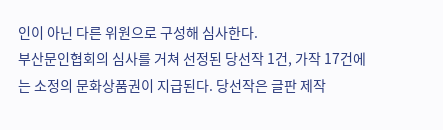인이 아닌 다른 위원으로 구성해 심사한다.
부산문인협회의 심사를 거쳐 선정된 당선작 1건, 가작 17건에는 소정의 문화상품권이 지급된다. 당선작은 글판 제작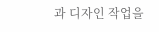과 디자인 작업을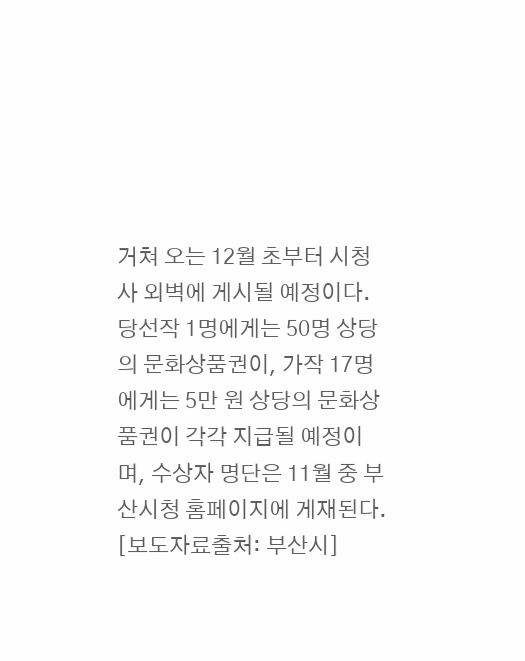거쳐 오는 12월 초부터 시청사 외벽에 게시될 예정이다.
당선작 1명에게는 50명 상당의 문화상품권이, 가작 17명에게는 5만 원 상당의 문화상품권이 각각 지급될 예정이며, 수상자 명단은 11월 중 부산시청 홈페이지에 게재된다.
[보도자료출처: 부산시]